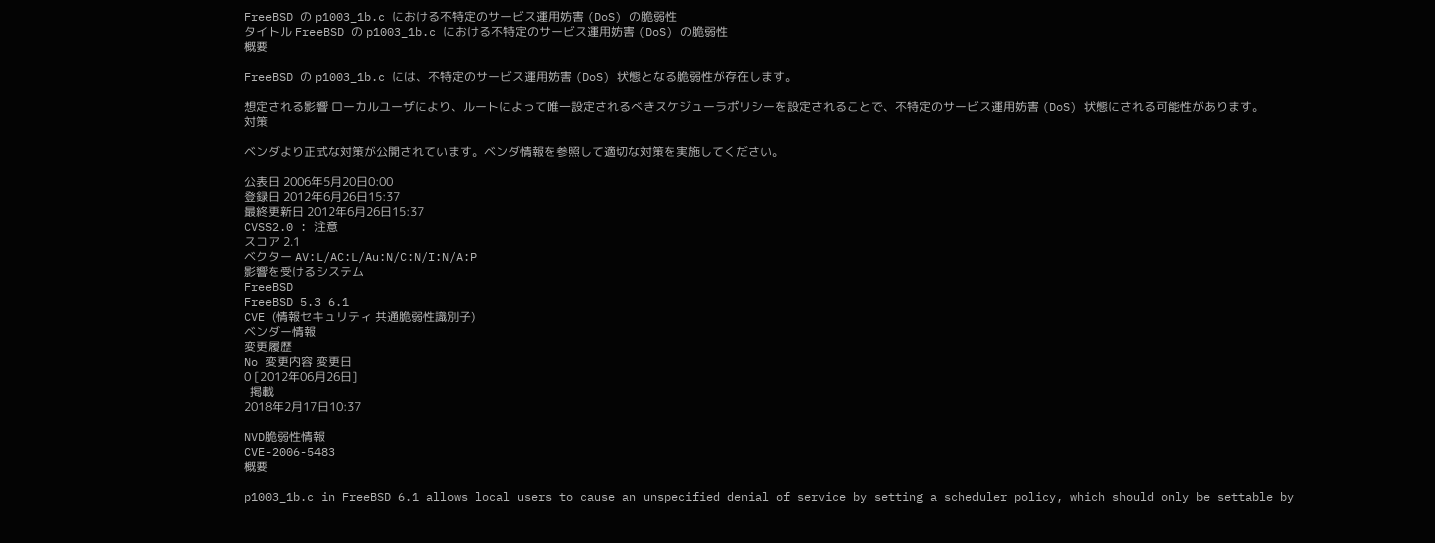FreeBSD の p1003_1b.c における不特定のサービス運用妨害 (DoS) の脆弱性
タイトル FreeBSD の p1003_1b.c における不特定のサービス運用妨害 (DoS) の脆弱性
概要

FreeBSD の p1003_1b.c には、不特定のサービス運用妨害 (DoS) 状態となる脆弱性が存在します。

想定される影響 ローカルユーザにより、ルートによって唯一設定されるべきスケジューラポリシーを設定されることで、不特定のサービス運用妨害 (DoS) 状態にされる可能性があります。
対策

ベンダより正式な対策が公開されています。ベンダ情報を参照して適切な対策を実施してください。

公表日 2006年5月20日0:00
登録日 2012年6月26日15:37
最終更新日 2012年6月26日15:37
CVSS2.0 : 注意
スコア 2.1
ベクター AV:L/AC:L/Au:N/C:N/I:N/A:P
影響を受けるシステム
FreeBSD
FreeBSD 5.3 6.1
CVE (情報セキュリティ 共通脆弱性識別子)
ベンダー情報
変更履歴
No 変更内容 変更日
0 [2012年06月26日]
  掲載
2018年2月17日10:37

NVD脆弱性情報
CVE-2006-5483
概要

p1003_1b.c in FreeBSD 6.1 allows local users to cause an unspecified denial of service by setting a scheduler policy, which should only be settable by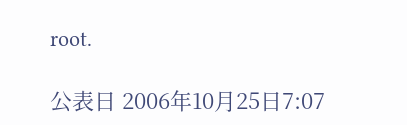root.

公表日 2006年10月25日7:07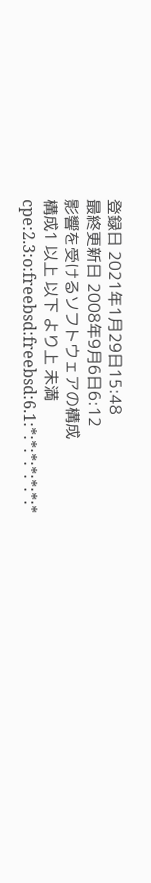登録日 2021年1月29日15:48
最終更新日 2008年9月6日6:12
影響を受けるソフトウェアの構成
構成1 以上 以下 より上 未満
cpe:2.3:o:freebsd:freebsd:6.1:*:*:*:*:*:*:*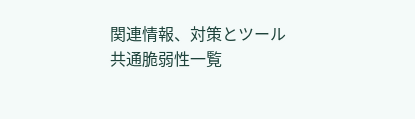関連情報、対策とツール
共通脆弱性一覧